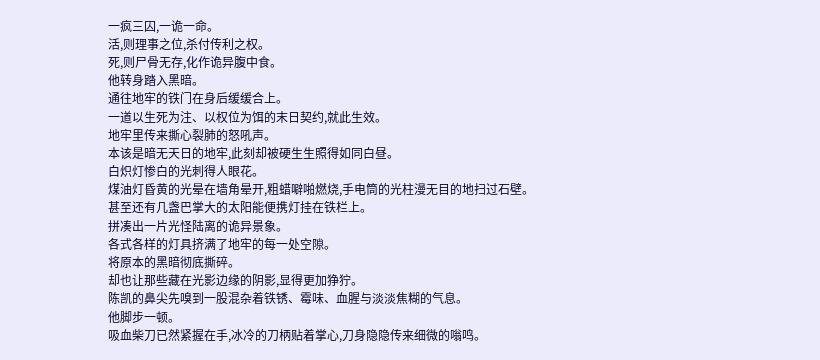一疯三囚,一诡一命。
活,则理事之位,杀付传利之权。
死,则尸骨无存,化作诡异腹中食。
他转身踏入黑暗。
通往地牢的铁门在身后缓缓合上。
一道以生死为注、以权位为饵的末日契约,就此生效。
地牢里传来撕心裂肺的怒吼声。
本该是暗无天日的地牢,此刻却被硬生生照得如同白昼。
白炽灯惨白的光刺得人眼花。
煤油灯昏黄的光晕在墙角晕开,粗蜡噼啪燃烧,手电筒的光柱漫无目的地扫过石壁。
甚至还有几盏巴掌大的太阳能便携灯挂在铁栏上。
拼凑出一片光怪陆离的诡异景象。
各式各样的灯具挤满了地牢的每一处空隙。
将原本的黑暗彻底撕碎。
却也让那些藏在光影边缘的阴影,显得更加狰狞。
陈凯的鼻尖先嗅到一股混杂着铁锈、霉味、血腥与淡淡焦糊的气息。
他脚步一顿。
吸血柴刀已然紧握在手,冰冷的刀柄贴着掌心,刀身隐隐传来细微的嗡鸣。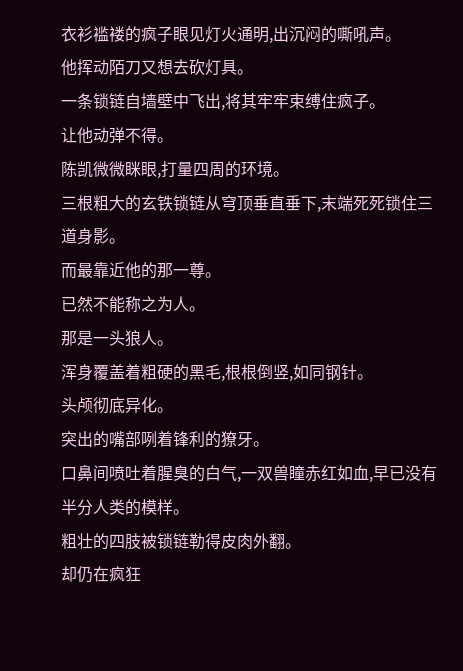衣衫褴褛的疯子眼见灯火通明,出沉闷的嘶吼声。
他挥动陌刀又想去砍灯具。
一条锁链自墙壁中飞出,将其牢牢束缚住疯子。
让他动弹不得。
陈凯微微眯眼,打量四周的环境。
三根粗大的玄铁锁链从穹顶垂直垂下,末端死死锁住三道身影。
而最靠近他的那一尊。
已然不能称之为人。
那是一头狼人。
浑身覆盖着粗硬的黑毛,根根倒竖,如同钢针。
头颅彻底异化。
突出的嘴部咧着锋利的獠牙。
口鼻间喷吐着腥臭的白气,一双兽瞳赤红如血,早已没有半分人类的模样。
粗壮的四肢被锁链勒得皮肉外翻。
却仍在疯狂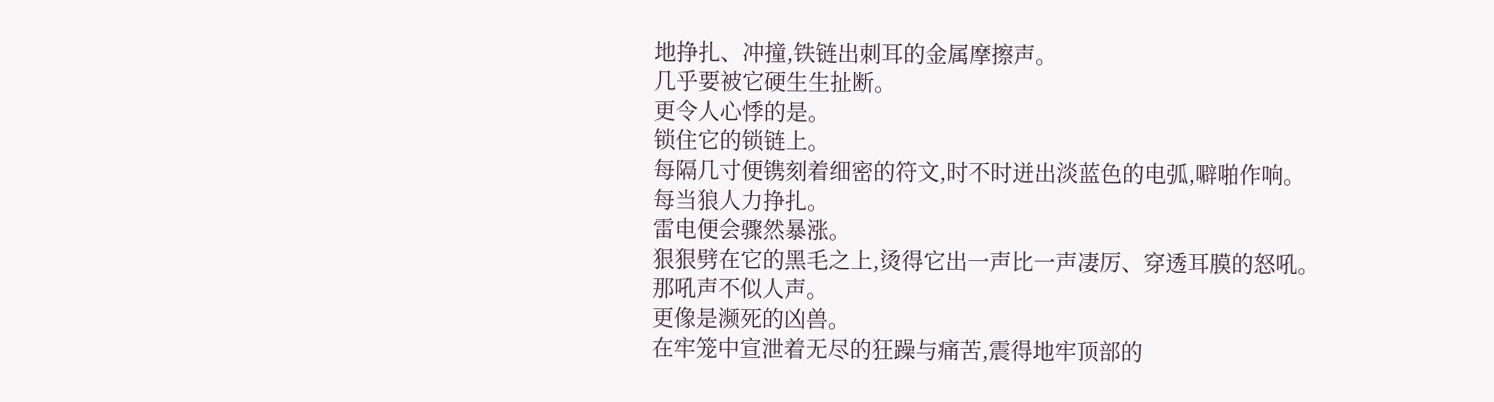地挣扎、冲撞,铁链出刺耳的金属摩擦声。
几乎要被它硬生生扯断。
更令人心悸的是。
锁住它的锁链上。
每隔几寸便镌刻着细密的符文,时不时迸出淡蓝色的电弧,噼啪作响。
每当狼人力挣扎。
雷电便会骤然暴涨。
狠狠劈在它的黑毛之上,烫得它出一声比一声凄厉、穿透耳膜的怒吼。
那吼声不似人声。
更像是濒死的凶兽。
在牢笼中宣泄着无尽的狂躁与痛苦,震得地牢顶部的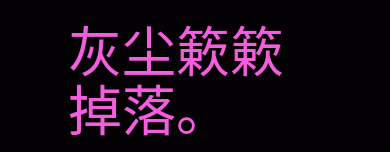灰尘簌簌掉落。